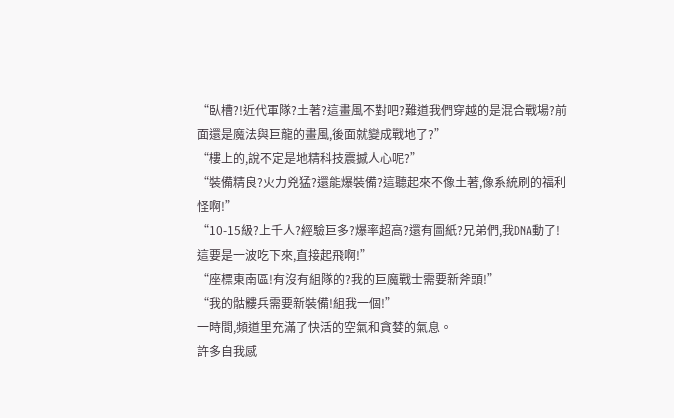“臥槽?!近代軍隊?土著?這畫風不對吧?難道我們穿越的是混合戰場?前面還是魔法與巨龍的畫風,後面就變成戰地了?”
“樓上的,說不定是地精科技震撼人心呢?”
“裝備精良?火力兇猛?還能爆裝備?這聽起來不像土著,像系統刷的福利怪啊!”
“10-15級?上千人?經驗巨多?爆率超高?還有圖紙?兄弟們,我DNA動了!這要是一波吃下來,直接起飛啊!”
“座標東南區!有沒有組隊的?我的巨魔戰士需要新斧頭!”
“我的骷髏兵需要新裝備!組我一個!”
一時間,頻道里充滿了快活的空氣和貪婪的氣息。
許多自我感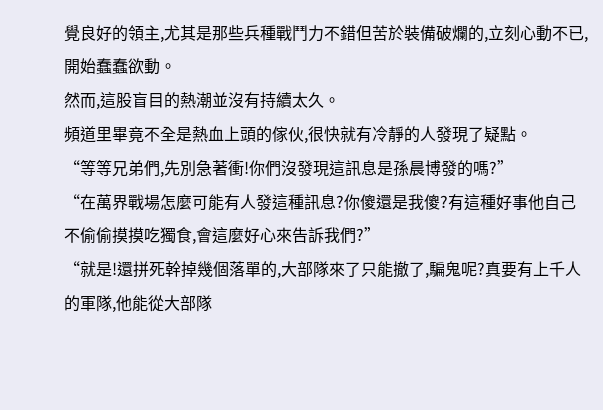覺良好的領主,尤其是那些兵種戰鬥力不錯但苦於裝備破爛的,立刻心動不已,開始蠢蠢欲動。
然而,這股盲目的熱潮並沒有持續太久。
頻道里畢竟不全是熱血上頭的傢伙,很快就有冷靜的人發現了疑點。
“等等兄弟們,先別急著衝!你們沒發現這訊息是孫晨博發的嗎?”
“在萬界戰場怎麼可能有人發這種訊息?你傻還是我傻?有這種好事他自己不偷偷摸摸吃獨食,會這麼好心來告訴我們?”
“就是!還拼死幹掉幾個落單的,大部隊來了只能撤了,騙鬼呢?真要有上千人的軍隊,他能從大部隊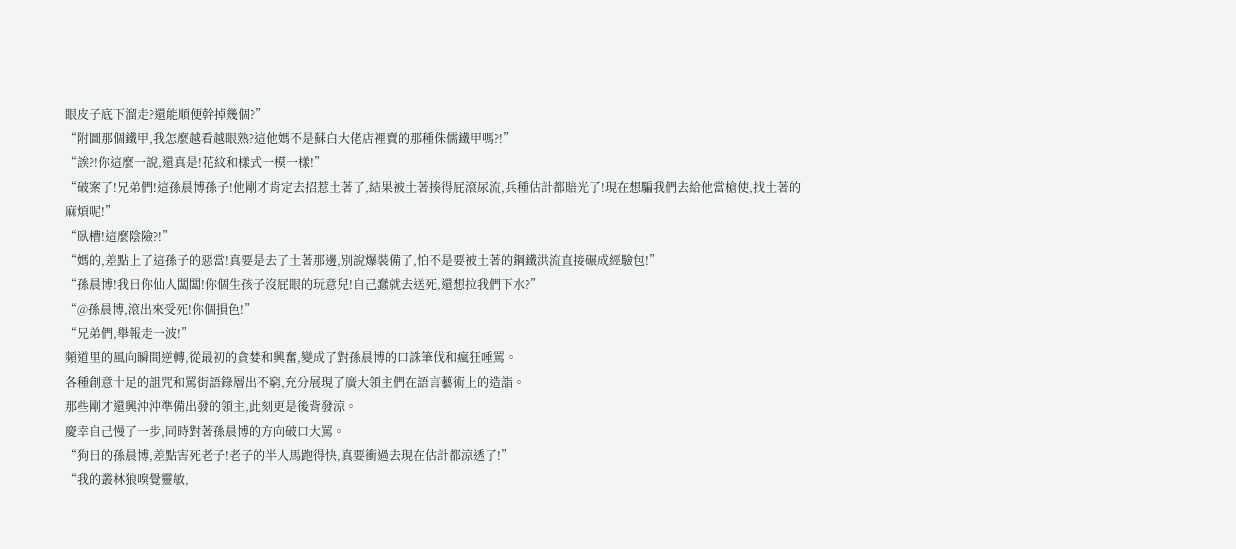眼皮子底下溜走?還能順便幹掉幾個?”
“附圖那個鐵甲,我怎麼越看越眼熟?這他媽不是蘇白大佬店裡賣的那種侏儒鐵甲嗎?!”
“誒?!你這麼一說,還真是!花紋和樣式一模一樣!”
“破案了!兄弟們!這孫晨博孫子!他剛才肯定去招惹土著了,結果被土著揍得屁滾尿流,兵種估計都賠光了!現在想騙我們去給他當槍使,找土著的麻煩呢!”
“臥槽!這麼陰險?!”
“媽的,差點上了這孫子的惡當!真要是去了土著那邊,別說爆裝備了,怕不是要被土著的鋼鐵洪流直接碾成經驗包!”
“孫晨博!我日你仙人闆闆!你個生孩子沒屁眼的玩意兒!自己蠢就去送死,還想拉我們下水?”
“@孫晨博,滾出來受死!你個損色!”
“兄弟們,舉報走一波!”
頻道里的風向瞬間逆轉,從最初的貪婪和興奮,變成了對孫晨博的口誅筆伐和瘋狂唾罵。
各種創意十足的詛咒和罵街語錄層出不窮,充分展現了廣大領主們在語言藝術上的造詣。
那些剛才還興沖沖準備出發的領主,此刻更是後背發涼。
慶幸自己慢了一步,同時對著孫晨博的方向破口大罵。
“狗日的孫晨博,差點害死老子!老子的半人馬跑得快,真要衝過去現在估計都涼透了!”
“我的叢林狼嗅覺靈敏,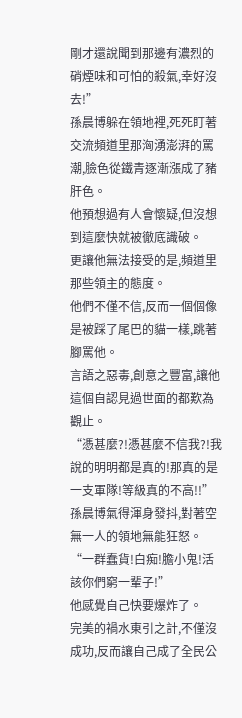剛才還說聞到那邊有濃烈的硝煙味和可怕的殺氣,幸好沒去!”
孫晨博躲在領地裡,死死盯著交流頻道里那洶湧澎湃的罵潮,臉色從鐵青逐漸漲成了豬肝色。
他預想過有人會懷疑,但沒想到這麼快就被徹底識破。
更讓他無法接受的是,頻道里那些領主的態度。
他們不僅不信,反而一個個像是被踩了尾巴的貓一樣,跳著腳罵他。
言語之惡毒,創意之豐富,讓他這個自認見過世面的都歎為觀止。
“憑甚麼?!憑甚麼不信我?!我說的明明都是真的!那真的是一支軍隊!等級真的不高!!”
孫晨博氣得渾身發抖,對著空無一人的領地無能狂怒。
“一群蠢貨!白痴!膽小鬼!活該你們窮一輩子!”
他感覺自己快要爆炸了。
完美的禍水東引之計,不僅沒成功,反而讓自己成了全民公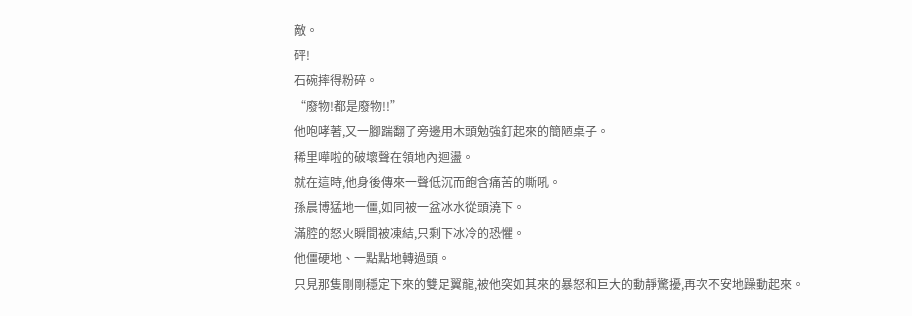敵。
砰!
石碗摔得粉碎。
“廢物!都是廢物!!”
他咆哮著,又一腳踹翻了旁邊用木頭勉強釘起來的簡陋桌子。
稀里嘩啦的破壞聲在領地內迴盪。
就在這時,他身後傳來一聲低沉而飽含痛苦的嘶吼。
孫晨博猛地一僵,如同被一盆冰水從頭澆下。
滿腔的怒火瞬間被凍結,只剩下冰冷的恐懼。
他僵硬地、一點點地轉過頭。
只見那隻剛剛穩定下來的雙足翼龍,被他突如其來的暴怒和巨大的動靜驚擾,再次不安地躁動起來。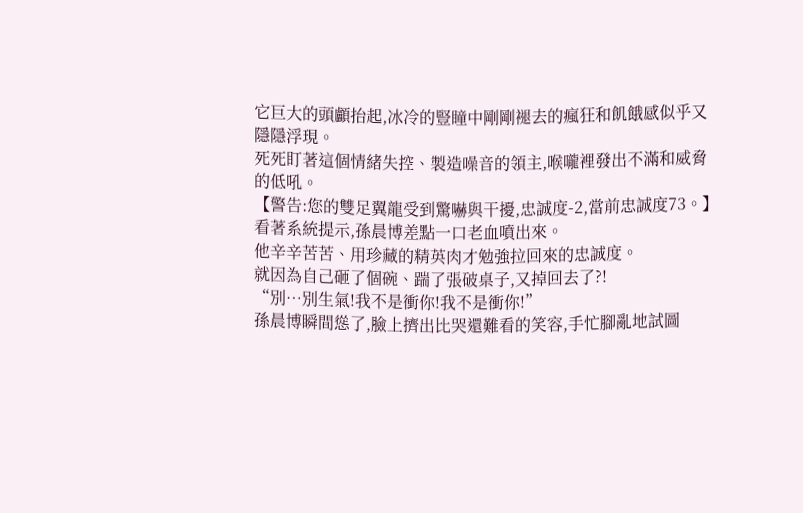它巨大的頭顱抬起,冰冷的豎瞳中剛剛褪去的瘋狂和飢餓感似乎又隱隱浮現。
死死盯著這個情緒失控、製造噪音的領主,喉嚨裡發出不滿和威脅的低吼。
【警告:您的雙足翼龍受到驚嚇與干擾,忠誠度-2,當前忠誠度73。】
看著系統提示,孫晨博差點一口老血噴出來。
他辛辛苦苦、用珍藏的精英肉才勉強拉回來的忠誠度。
就因為自己砸了個碗、踹了張破桌子,又掉回去了?!
“別…別生氣!我不是衝你!我不是衝你!”
孫晨博瞬間慫了,臉上擠出比哭還難看的笑容,手忙腳亂地試圖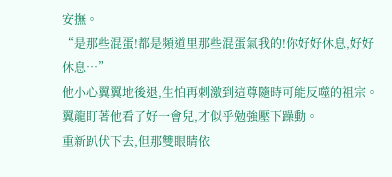安撫。
“是那些混蛋!都是頻道里那些混蛋氣我的!你好好休息,好好休息…”
他小心翼翼地後退,生怕再刺激到這尊隨時可能反噬的祖宗。
翼龍盯著他看了好一會兒,才似乎勉強壓下躁動。
重新趴伏下去,但那雙眼睛依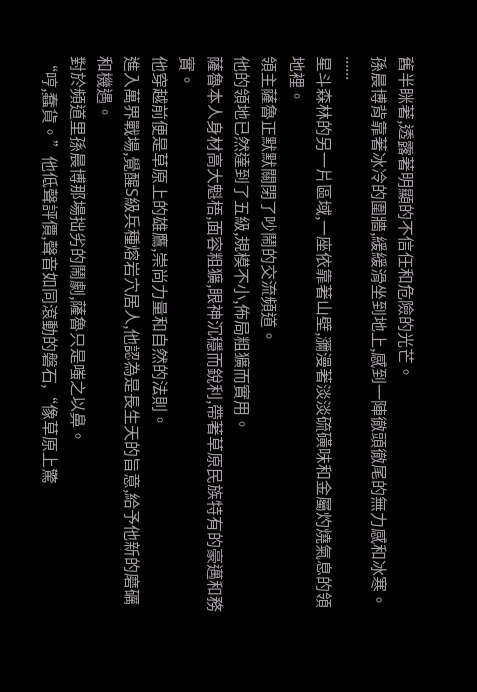舊半眯著,透露著明顯的不信任和危險的光芒。
孫晨博背靠著冰冷的圍牆,緩緩滑坐到地上,感到一陣徹頭徹尾的無力感和冰寒。
......
星斗森林的另一片區域,一座依靠著山壁,瀰漫著淡淡硫磺味和金屬灼燒氣息的領地裡。
領主薩魯正默默關閉了吵鬧的交流頻道。
他的領地已然達到了五級,規模不小,佈局粗獷而實用。
薩魯本人身材高大魁梧,面容粗獷,眼神沉穩而銳利,帶著草原民族特有的豪邁和務實。
他穿越前便是草原上的雄鷹,崇尚力量和自然的法則。
進入萬界戰場,覺醒S級兵種熔岩穴居人,他認為是長生天的旨意,給予他新的磨礪和機遇。
對於頻道里孫晨博那場拙劣的鬧劇,薩魯只是嗤之以鼻。
“哼,蠢貨。”他低聲評價,聲音如同滾動的磐石,“像草原上驚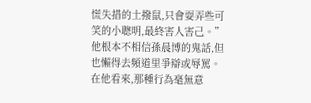慌失措的土撥鼠,只會耍弄些可笑的小聰明,最終害人害己。”
他根本不相信孫晨博的鬼話,但也懶得去頻道里爭辯或辱罵。
在他看來,那種行為毫無意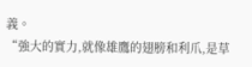義。
“強大的實力,就像雄鷹的翅膀和利爪,是草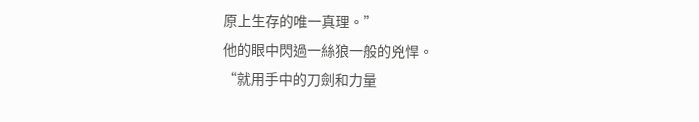原上生存的唯一真理。”
他的眼中閃過一絲狼一般的兇悍。
“就用手中的刀劍和力量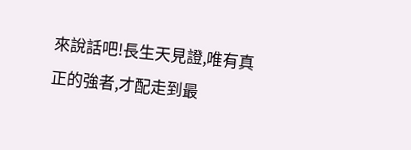來說話吧!長生天見證,唯有真正的強者,才配走到最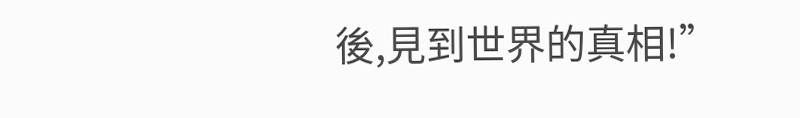後,見到世界的真相!”